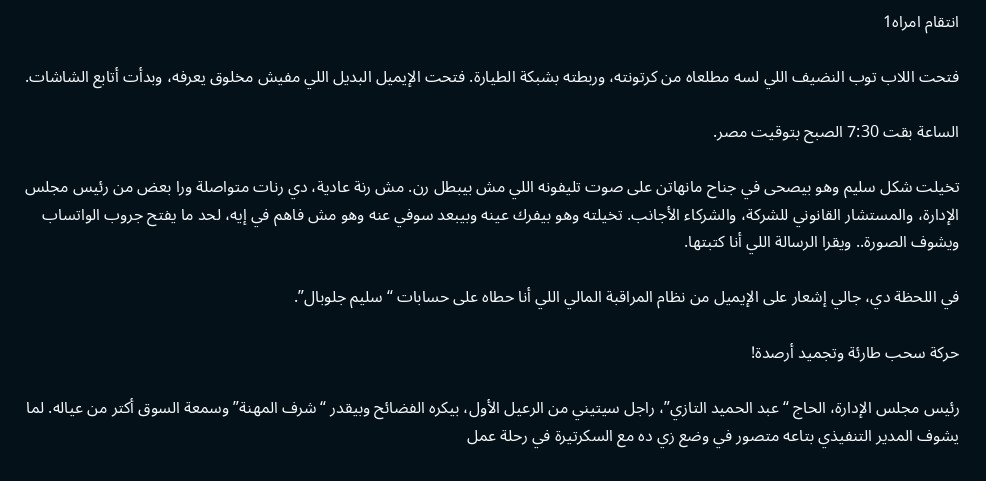انتقام امراه1

فتحت اللاب توب النضيف اللي لسه مطلعاه من كرتونته، وربطته بشبكة الطيارة. فتحت الإيميل البديل اللي مفيش مخلوق يعرفه، وبدأت أتابع الشاشات.

الساعة بقت 7:30 الصبح بتوقيت مصر.

تخيلت شكل سليم وهو بيصحى في جناح مانهاتن على صوت تليفونه اللي مش بيبطل رن. مش رنة عادية، دي رنات متواصلة ورا بعض من رئيس مجلس الإدارة، والمستشار القانوني للشركة، والشركاء الأجانب. تخيلته وهو بيفرك عينه وبيبعد سوفي عنه وهو مش فاهم في إيه، لحد ما يفتح جروب الواتساب ويشوف الصورة.. ويقرا الرسالة اللي أنا كتبتها.

في اللحظة دي، جالي إشعار على الإيميل من نظام المراقبة المالي اللي أنا حطاه على حسابات “سليم جلوبال”.

حركة سحب طارئة وتجميد أرصدة!

رئيس مجلس الإدارة، الحاج “عبد الحميد التازي”، راجل سيتيني من الرعيل الأول، بيكره الفضائح وبيقدر “شرف المهنة” وسمعة السوق أكتر من عياله. لما يشوف المدير التنفيذي بتاعه متصور في وضع زي ده مع السكرتيرة في رحلة عمل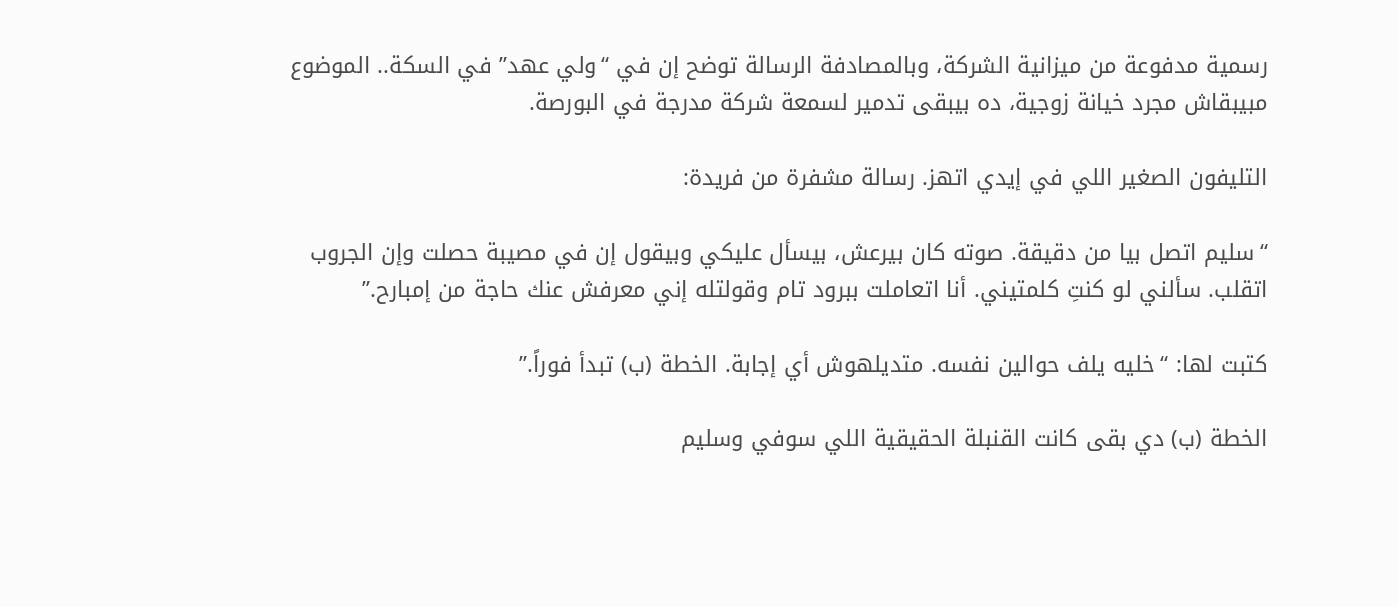رسمية مدفوعة من ميزانية الشركة، وبالمصادفة الرسالة توضح إن في “ولي عهد” في السكة.. الموضوع مبيبقاش مجرد خيانة زوجية، ده بيبقى تدمير لسمعة شركة مدرجة في البورصة.

التليفون الصغير اللي في إيدي اتهز. رسالة مشفرة من فريدة:

“سليم اتصل بيا من دقيقة. صوته كان بيرعش، بيسأل عليكي وبيقول إن في مصيبة حصلت وإن الجروب اتقلب. سألني لو كنتِ كلمتيني. أنا اتعاملت ببرود تام وقولتله إني معرفش عنك حاجة من إمبارح.”

كتبت لها: “خليه يلف حوالين نفسه. متديلهوش أي إجابة. الخطة (ب) تبدأ فوراً.”

الخطة (ب) دي بقى كانت القنبلة الحقيقية اللي سوفي وسليم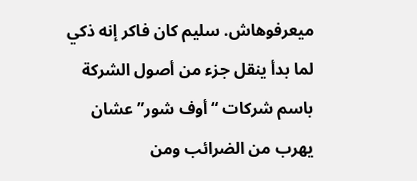ميعرفوهاش. سليم كان فاكر إنه ذكي لما بدأ ينقل جزء من أصول الشركة باسم شركات “أوف شور” عشان يهرب من الضرائب ومن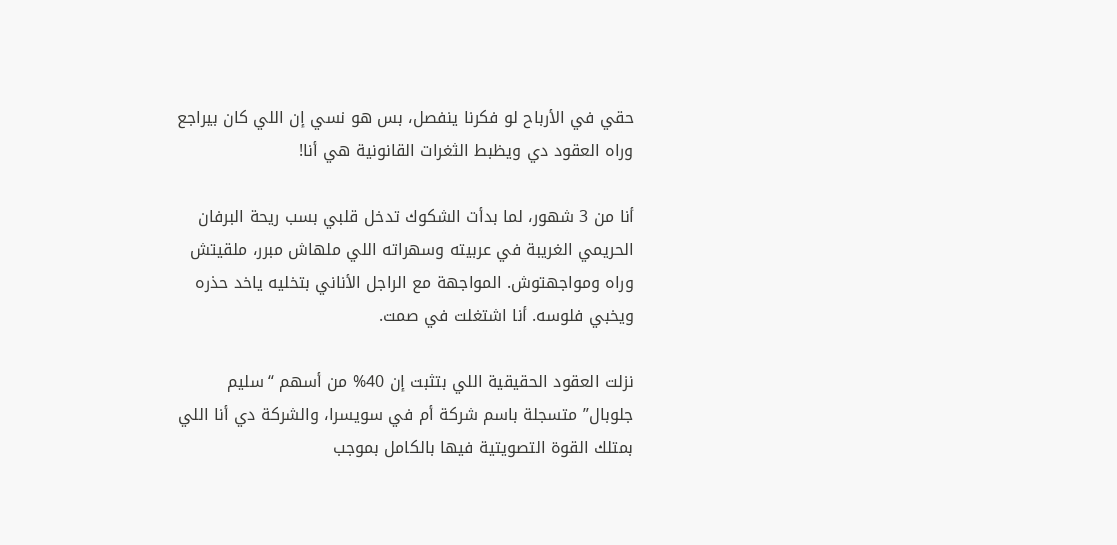حقي في الأرباح لو فكرنا ينفصل، بس هو نسي إن اللي كان بيراجع وراه العقود دي ويظبط الثغرات القانونية هي أنا!

أنا من 3 شهور، لما بدأت الشكوك تدخل قلبي بسب ريحة البرفان الحريمي الغريبة في عربيته وسهراته اللي ملهاش مبرر، ملقيتش وراه ومواجهتوش. المواجهة مع الراجل الأناني بتخليه ياخد حذره ويخبي فلوسه. أنا اشتغلت في صمت.

نزلت العقود الحقيقية اللي بتثبت إن 40% من أسهم “سليم جلوبال” متسجلة باسم شركة أم في سويسرا، والشركة دي أنا اللي بمتلك القوة التصويتية فيها بالكامل بموجب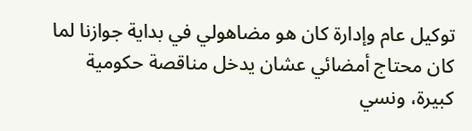توكيل عام وإدارة كان هو مضاهولي في بداية جوازنا لما كان محتاج أمضائي عشان يدخل مناقصة حكومية كبيرة، ونسي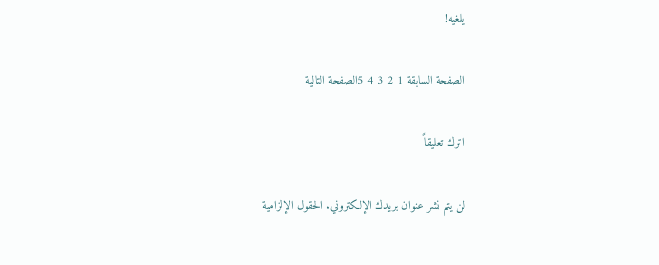يلغيه!

الصفحة السابقة 1 2 3 4 5الصفحة التالية

اترك تعليقاً

لن يتم نشر عنوان بريدك الإلكتروني. الحقول الإلزامية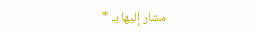مشار إليها بـ *